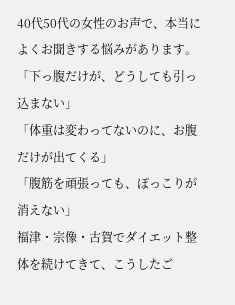40代50代の女性のお声で、本当によくお聞きする悩みがあります。
「下っ腹だけが、どうしても引っ込まない」
「体重は変わってないのに、お腹だけが出てくる」
「腹筋を頑張っても、ぽっこりが消えない」
福津・宗像・古賀でダイエット整体を続けてきて、こうしたご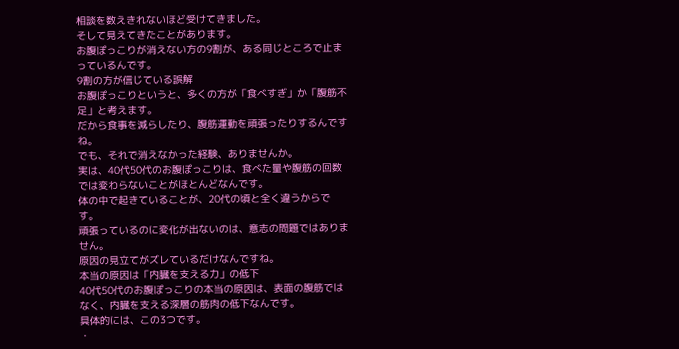相談を数えきれないほど受けてきました。
そして見えてきたことがあります。
お腹ぽっこりが消えない方の9割が、ある同じところで止まっているんです。
9割の方が信じている誤解
お腹ぽっこりというと、多くの方が「食べすぎ」か「腹筋不足」と考えます。
だから食事を減らしたり、腹筋運動を頑張ったりするんですね。
でも、それで消えなかった経験、ありませんか。
実は、40代50代のお腹ぽっこりは、食べた量や腹筋の回数では変わらないことがほとんどなんです。
体の中で起きていることが、20代の頃と全く違うからです。
頑張っているのに変化が出ないのは、意志の問題ではありません。
原因の見立てがズレているだけなんですね。
本当の原因は「内臓を支える力」の低下
40代50代のお腹ぽっこりの本当の原因は、表面の腹筋ではなく、内臓を支える深層の筋肉の低下なんです。
具体的には、この3つです。
・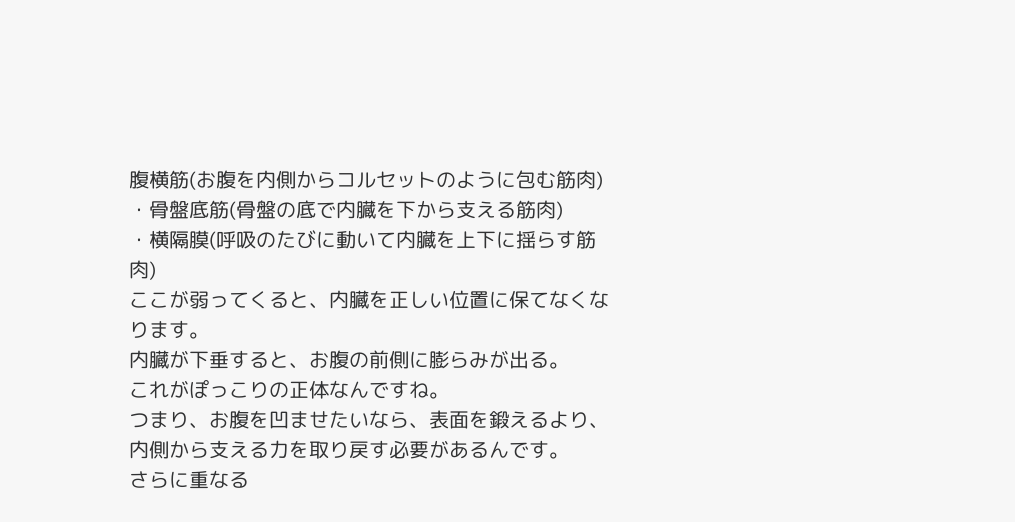腹横筋(お腹を内側からコルセットのように包む筋肉)
・骨盤底筋(骨盤の底で内臓を下から支える筋肉)
・横隔膜(呼吸のたびに動いて内臓を上下に揺らす筋肉)
ここが弱ってくると、内臓を正しい位置に保てなくなります。
内臓が下垂すると、お腹の前側に膨らみが出る。
これがぽっこりの正体なんですね。
つまり、お腹を凹ませたいなら、表面を鍛えるより、内側から支える力を取り戻す必要があるんです。
さらに重なる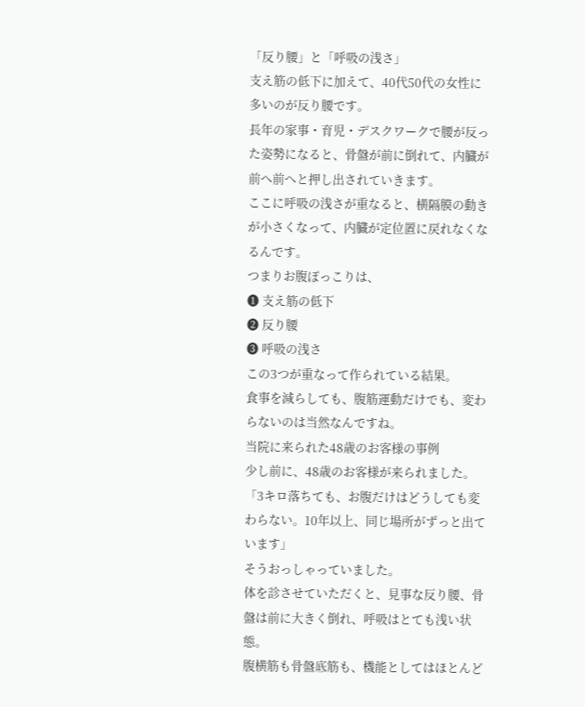「反り腰」と「呼吸の浅さ」
支え筋の低下に加えて、40代50代の女性に多いのが反り腰です。
長年の家事・育児・デスクワークで腰が反った姿勢になると、骨盤が前に倒れて、内臓が前へ前へと押し出されていきます。
ここに呼吸の浅さが重なると、横隔膜の動きが小さくなって、内臓が定位置に戻れなくなるんです。
つまりお腹ぽっこりは、
❶ 支え筋の低下
❷ 反り腰
❸ 呼吸の浅さ
この3つが重なって作られている結果。
食事を減らしても、腹筋運動だけでも、変わらないのは当然なんですね。
当院に来られた48歳のお客様の事例
少し前に、48歳のお客様が来られました。
「3キロ落ちても、お腹だけはどうしても変わらない。10年以上、同じ場所がずっと出ています」
そうおっしゃっていました。
体を診させていただくと、見事な反り腰、骨盤は前に大きく倒れ、呼吸はとても浅い状態。
腹横筋も骨盤底筋も、機能としてはほとんど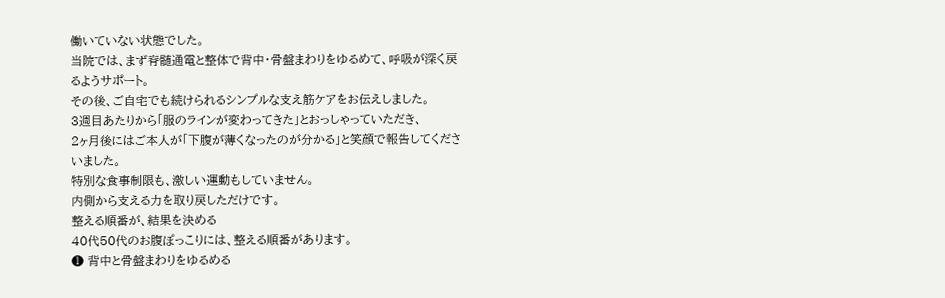働いていない状態でした。
当院では、まず脊髄通電と整体で背中・骨盤まわりをゆるめて、呼吸が深く戻るようサポート。
その後、ご自宅でも続けられるシンプルな支え筋ケアをお伝えしました。
3週目あたりから「服のラインが変わってきた」とおっしゃっていただき、
2ヶ月後にはご本人が「下腹が薄くなったのが分かる」と笑顔で報告してくださいました。
特別な食事制限も、激しい運動もしていません。
内側から支える力を取り戻しただけです。
整える順番が、結果を決める
40代50代のお腹ぽっこりには、整える順番があります。
❶ 背中と骨盤まわりをゆるめる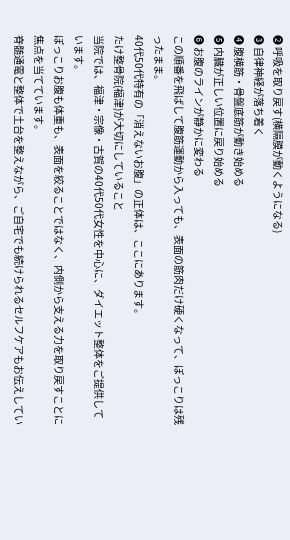❷ 呼吸を取り戻す(横隔膜が動くようになる)
❸ 自律神経が落ち着く
❹ 腹横筋・骨盤底筋が動き始める
❺ 内臓が正しい位置に戻り始める
❻ お腹のラインが静かに変わる
この順番を飛ばして腹筋運動から入っても、表面の筋肉だけ硬くなって、ぽっこりは残ったまま。
40代50代特有の「消えないお腹」の正体は、ここにあります。
たけ整骨院(福津)が大切にしていること
当院では、福津・宗像・古賀の40代50代女性を中心に、ダイエット整体をご提供しています。
ぽっこりお腹も体重も、表面を絞ることではなく、内側から支える力を取り戻すことに焦点を当てています。
脊髄通電と整体で土台を整えながら、ご自宅でも続けられるセルフケアもお伝えしてい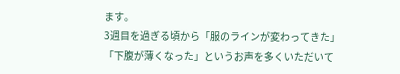ます。
3週目を過ぎる頃から「服のラインが変わってきた」「下腹が薄くなった」というお声を多くいただいて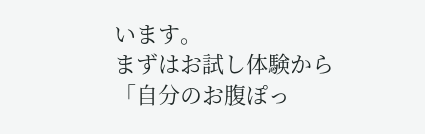います。
まずはお試し体験から
「自分のお腹ぽっ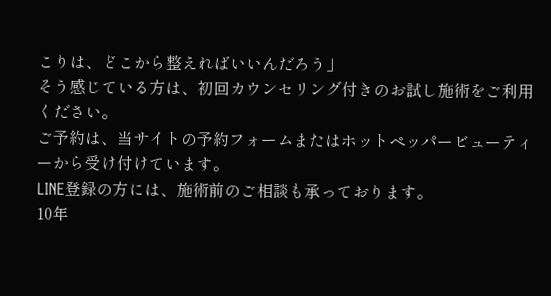こりは、どこから整えればいいんだろう」
そう感じている方は、初回カウンセリング付きのお試し施術をご利用ください。
ご予約は、当サイトの予約フォームまたはホットペッパービューティーから受け付けています。
LINE登録の方には、施術前のご相談も承っております。
10年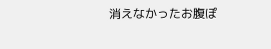消えなかったお腹ぽ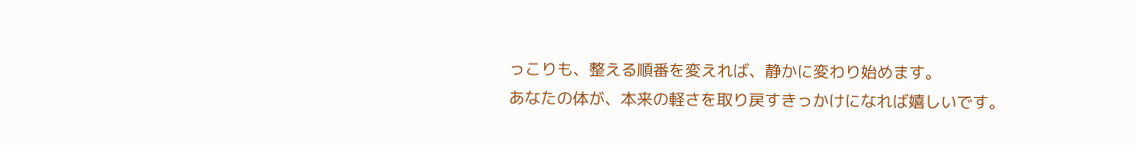っこりも、整える順番を変えれば、静かに変わり始めます。
あなたの体が、本来の軽さを取り戻すきっかけになれば嬉しいです。